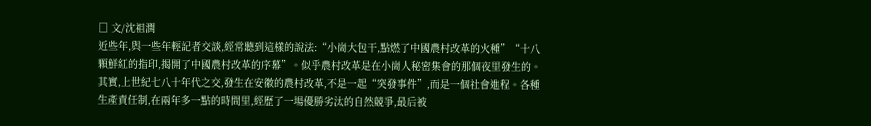□ 文/沈祖潤
近些年,與一些年輕記者交談,經常聽到這樣的說法:“小崗大包干,點燃了中國農村改革的火種”“十八顆鮮紅的指印,揭開了中國農村改革的序幕”。似乎農村改革是在小崗人秘密集會的那個夜里發生的。
其實,上世紀七八十年代之交,發生在安徽的農村改革,不是一起“突發事件”,而是一個社會進程。各種生產責任制,在兩年多一點的時間里,經歷了一場優勝劣汰的自然競爭,最后被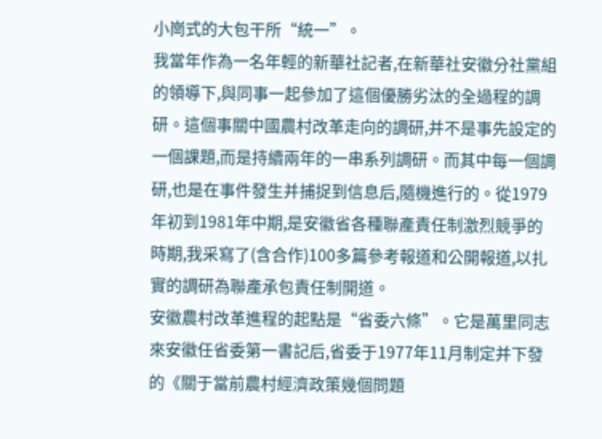小崗式的大包干所“統一”。
我當年作為一名年輕的新華社記者,在新華社安徽分社黨組的領導下,與同事一起參加了這個優勝劣汰的全過程的調研。這個事關中國農村改革走向的調研,并不是事先設定的一個課題,而是持續兩年的一串系列調研。而其中每一個調研,也是在事件發生并捕捉到信息后,隨機進行的。從1979年初到1981年中期,是安徽省各種聯產責任制激烈競爭的時期,我采寫了(含合作)100多篇參考報道和公開報道,以扎實的調研為聯產承包責任制開道。
安徽農村改革進程的起點是“省委六條”。它是萬里同志來安徽任省委第一書記后,省委于1977年11月制定并下發的《關于當前農村經濟政策幾個問題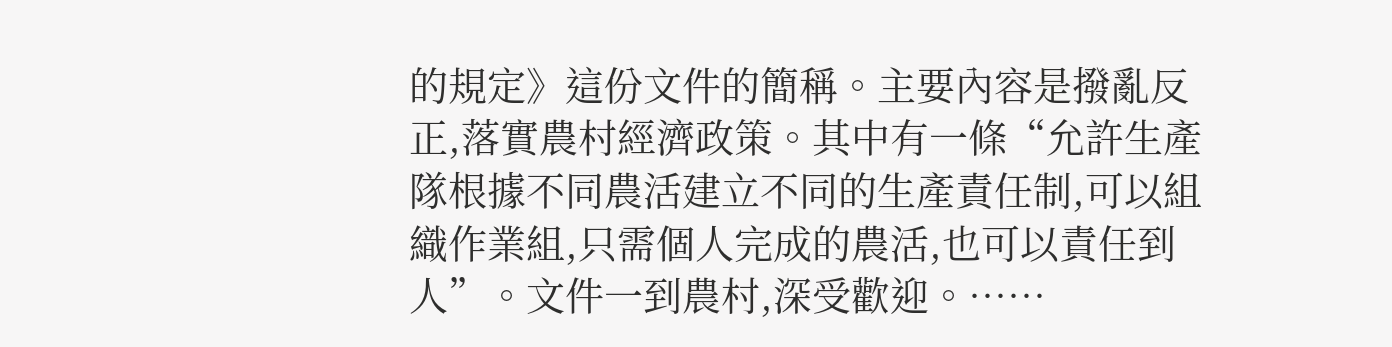的規定》這份文件的簡稱。主要內容是撥亂反正,落實農村經濟政策。其中有一條“允許生產隊根據不同農活建立不同的生產責任制,可以組織作業組,只需個人完成的農活,也可以責任到人”。文件一到農村,深受歡迎。……